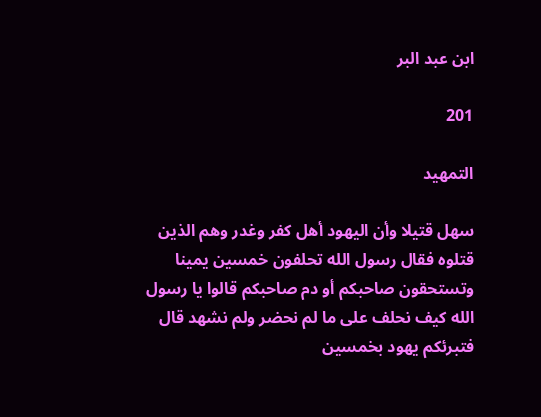ابن عبد البر

201

التمهيد

سهل قتيلا وأن اليهود أهل كفر وغدر وهم الذين قتلوه فقال رسول الله تحلفون خمسين يمينا وتستحقون صاحبكم أو دم صاحبكم قالوا يا رسول الله كيف نحلف على ما لم نحضر ولم نشهد قال فتبرئكم يهود بخمسين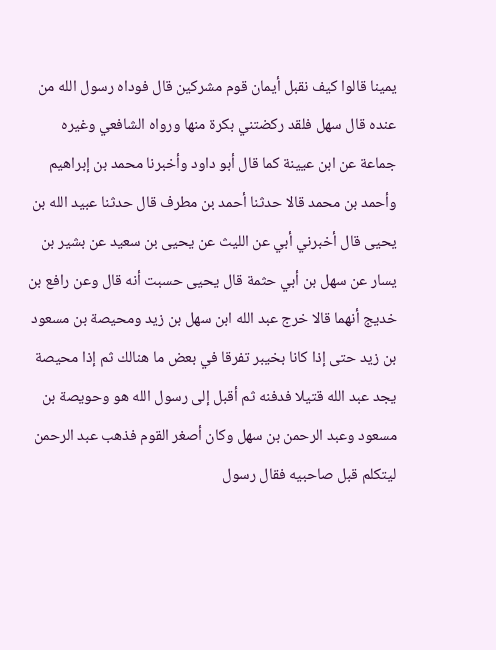يمينا قالوا كيف نقبل أيمان قوم مشركين قال فوداه رسول الله من عنده قال سهل فلقد ركضتني بكرة منها ورواه الشافعي وغيره جماعة عن ابن عيينة كما قال أبو داود وأخبرنا محمد بن إبراهيم وأحمد بن محمد قالا حدثنا أحمد بن مطرف قال حدثنا عبيد الله بن يحيى قال أخبرني أبي عن الليث عن يحيى بن سعيد عن بشير بن يسار عن سهل بن أبي حثمة قال يحيى حسبت أنه قال وعن رافع بن خديج أنهما قالا خرج عبد الله ابن سهل بن زيد ومحيصة بن مسعود بن زيد حتى إذا كانا بخيبر تفرقا في بعض ما هنالك ثم إذا محيصة يجد عبد الله قتيلا فدفنه ثم أقبل إلى رسول الله هو وحويصة بن مسعود وعبد الرحمن بن سهل وكان أصغر القوم فذهب عبد الرحمن ليتكلم قبل صاحبيه فقال رسول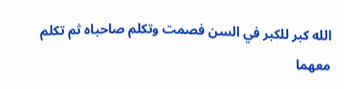الله كبر للكبر في السن فصمت وتكلم صاحباه ثم تكلم معهما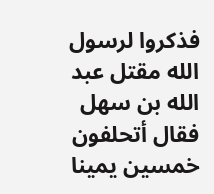فذكروا لرسول الله مقتل عبد الله بن سهل فقال أتحلفون خمسين يمينا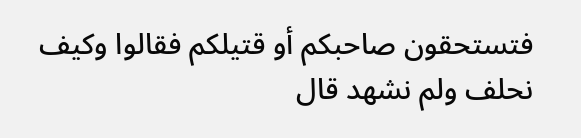فتستحقون صاحبكم أو قتيلكم فقالوا وكيف نحلف ولم نشهد قال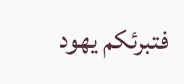فتبرئكم يهود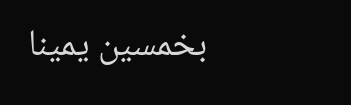بخمسين يمينا